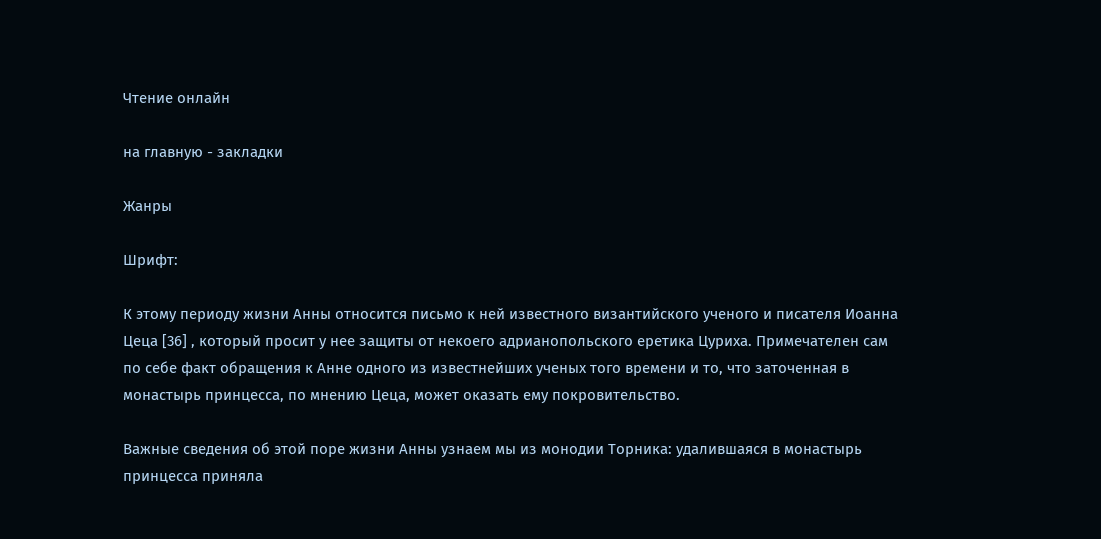Чтение онлайн

на главную - закладки

Жанры

Шрифт:

К этому периоду жизни Анны относится письмо к ней известного византийского ученого и писателя Иоанна Цеца [36] , который просит у нее защиты от некоего адрианопольского еретика Цуриха. Примечателен сам по себе факт обращения к Анне одного из известнейших ученых того времени и то, что заточенная в монастырь принцесса, по мнению Цеца, может оказать ему покровительство.

Важные сведения об этой поре жизни Анны узнаем мы из монодии Торника: удалившаяся в монастырь принцесса приняла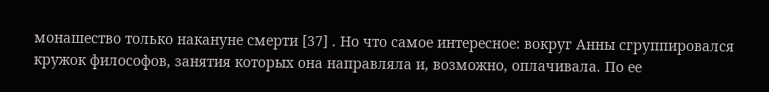монашество только накануне смерти [37] . Но что самое интересное: вокруг Анны сгруппировался кружок философов, занятия которых она направляла и, возможно, оплачивала. По ее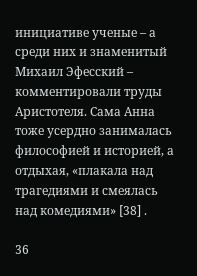инициативе ученые – а среди них и знаменитый Михаил Эфесский – комментировали труды Аристотеля. Сама Анна тоже усердно занималась философией и историей, а отдыхая, «плакала над трагедиями и смеялась над комедиями» [38] .

36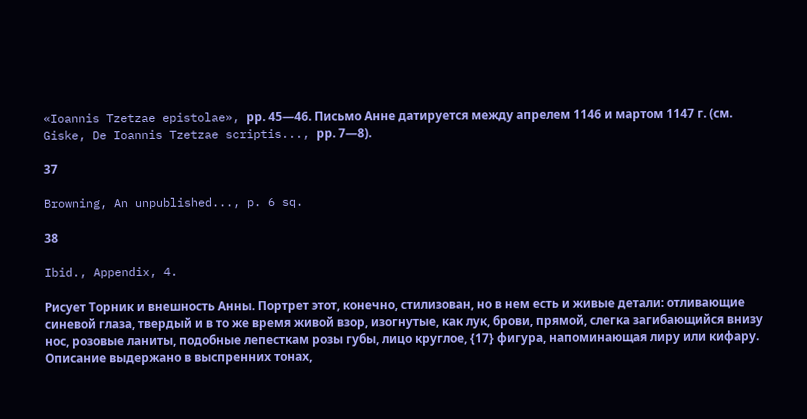«Ioannis Tzetzae epistolae», рр. 45—46. Письмо Анне датируется между апрелем 1146 и мартом 1147 г. (см. Giske, De Ioannis Tzetzae scriptis..., рр. 7—8).

37

Browning, An unpublished..., p. 6 sq.

38

Ibid., Appendix, 4.

Рисует Торник и внешность Анны. Портрет этот, конечно, стилизован, но в нем есть и живые детали: отливающие синевой глаза, твердый и в то же время живой взор, изогнутые, как лук, брови, прямой, слегка загибающийся внизу нос, розовые ланиты, подобные лепесткам розы губы, лицо круглое, {17} фигура, напоминающая лиру или кифару. Описание выдержано в выспренних тонах,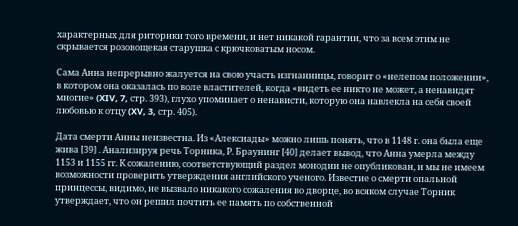характерных для риторики того времени, и нет никакой гарантии, что за всем этим не скрывается розовощекая старушка с крючковатым носом.

Сама Анна непрерывно жалуется на свою участь изгнанницы, говорит о «нелепом положении», в котором она оказалась по воле властителей, когда «видеть ее никто не может, а ненавидят многие» (XIV, 7, стр. 393), глухо упоминает о ненависти, которую она навлекла на себя своей любовью к отцу (XV, 3, стр. 405).

Дата смерти Анны неизвестна. Из «Алексиады» можно лишь понять, что в 1148 г. она была еще жива [39] . Анализируя речь Торника, Р. Браунинг [40] делает вывод, что Анна умерла между 1153 и 1155 гг. К сожалению, соответствующий раздел монодии не опубликован, и мы не имеем возможности проверить утверждения английского ученого. Известие о смерти опальной принцессы, видимо, не вызвало никакого сожаления во дворце, во всяком случае Торник утверждает, что он решил почтить ее память по собственной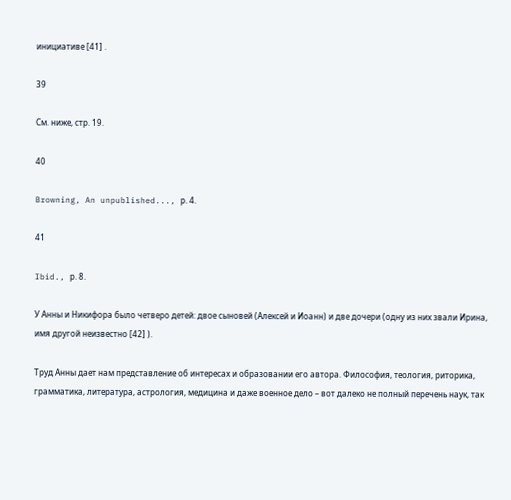инициативе [41] .

39

См. ниже, стр. 19.

40

Browning, An unpublished..., р. 4.

41

Ibid., р. 8.

У Анны и Никифора было четверо детей: двое сыновей (Алексей и Иоанн) и две дочери (одну из них звали Ирина, имя другой неизвестно [42] ).

Труд Анны дает нам представление об интересах и образовании его автора. Философия, теология, риторика, грамматика, литература, астрология, медицина и даже военное дело – вот далеко не полный перечень наук, так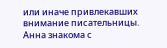или иначе привлекавших внимание писательницы. Анна знакома с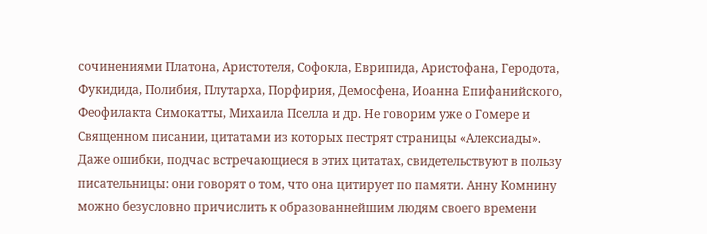сочинениями Платона, Аристотеля, Софокла, Еврипида, Аристофана, Геродота, Фукидида, Полибия, Плутарха, Порфирия, Демосфена, Иоанна Епифанийского, Феофилакта Симокатты, Михаила Пселла и др. Не говорим уже о Гомере и Священном писании, цитатами из которых пестрят страницы «Алексиады». Даже ошибки, подчас встречающиеся в этих цитатах, свидетельствуют в пользу писательницы: они говорят о том, что она цитирует по памяти. Анну Комнину можно безусловно причислить к образованнейшим людям своего времени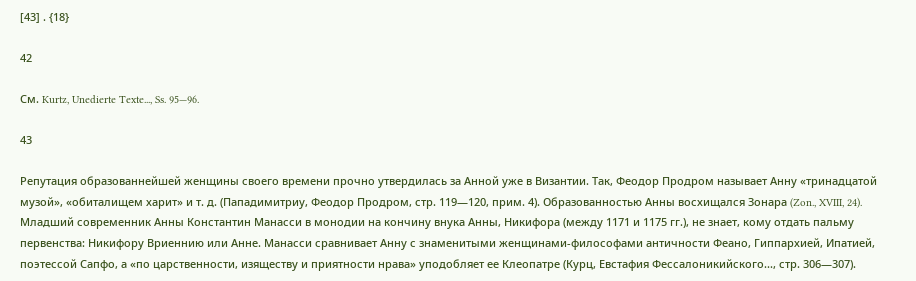[43] . {18}

42

См. Kurtz, Unedierte Texte..., Ss. 95—96.

43

Репутация образованнейшей женщины своего времени прочно утвердилась за Анной уже в Византии. Так, Феодор Продром называет Анну «тринадцатой музой», «обиталищем харит» и т. д. (Пападимитриу, Феодор Продром, стр. 119—120, прим. 4). Образованностью Анны восхищался Зонара (Zon., XVIII, 24). Младший современник Анны Константин Манасси в монодии на кончину внука Анны, Никифора (между 1171 и 1175 гг.), не знает, кому отдать пальму первенства: Никифору Вриеннию или Анне. Манасси сравнивает Анну с знаменитыми женщинами-философами античности Феано, Гиппархией, Ипатией, поэтессой Сапфо, а «по царственности, изяществу и приятности нрава» уподобляет ее Клеопатре (Курц, Евстафия Фессалоникийского..., стр. 306—307).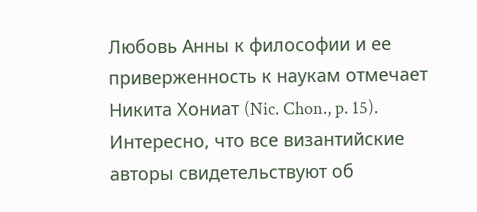Любовь Анны к философии и ее приверженность к наукам отмечает Никита Хониат (Nic. Chon., p. 15). Интересно, что все византийские авторы свидетельствуют об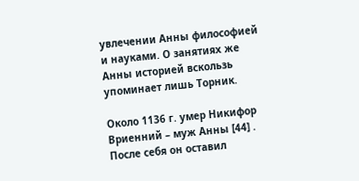увлечении Анны философией и науками. О занятиях же Анны историей вскользь упоминает лишь Торник.

Около 1136 г. умер Никифор Вриенний – муж Анны [44] . После себя он оставил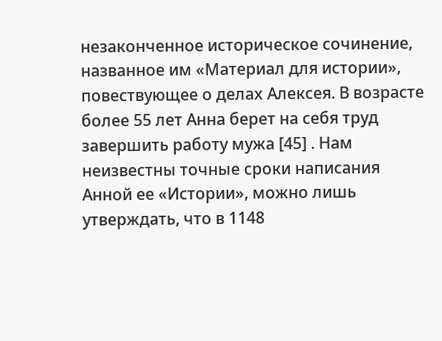незаконченное историческое сочинение, названное им «Материал для истории», повествующее о делах Алексея. В возрасте более 55 лет Анна берет на себя труд завершить работу мужа [45] . Нам неизвестны точные сроки написания Анной ее «Истории», можно лишь утверждать, что в 1148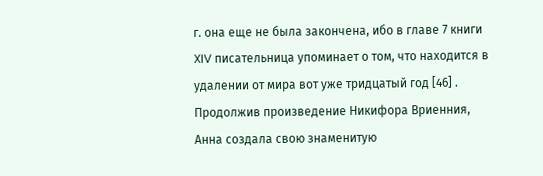г. она еще не была закончена, ибо в главе 7 книги XIV писательница упоминает о том, что находится в удалении от мира вот уже тридцатый год [46] . Продолжив произведение Никифора Вриенния, Анна создала свою знаменитую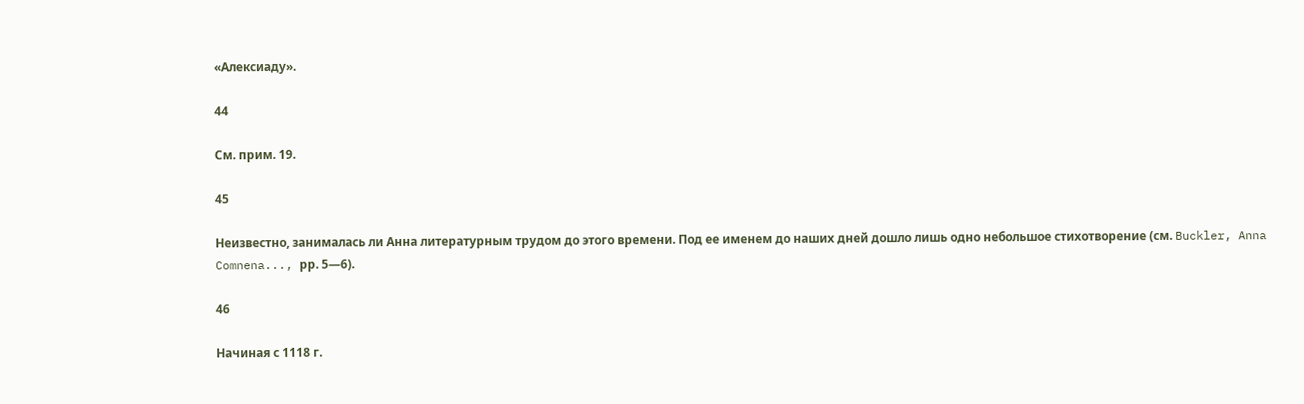«Алексиаду».

44

См. прим. 19.

45

Неизвестно, занималась ли Анна литературным трудом до этого времени. Под ее именем до наших дней дошло лишь одно небольшое стихотворение (см. Buckler, Anna Comnena..., рр. 5—6).

46

Начиная с 1118 г.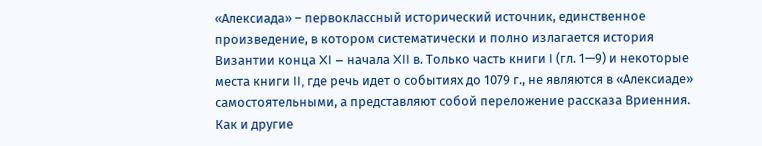«Алексиада» – первоклассный исторический источник, единственное произведение, в котором систематически и полно излагается история Византии конца XI – начала XII в. Только часть книги I (гл. 1—9) и некоторые места книги II, где речь идет о событиях до 1079 г., не являются в «Алексиаде» самостоятельными, а представляют собой переложение рассказа Вриенния. Как и другие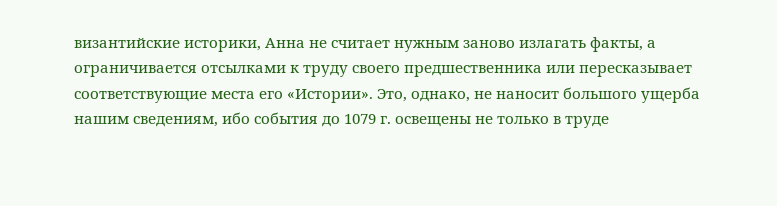византийские историки, Анна не считает нужным заново излагать факты, а ограничивается отсылками к труду своего предшественника или пересказывает соответствующие места его «Истории». Это, однако, не наносит большого ущерба нашим сведениям, ибо события до 1079 г. освещены не только в труде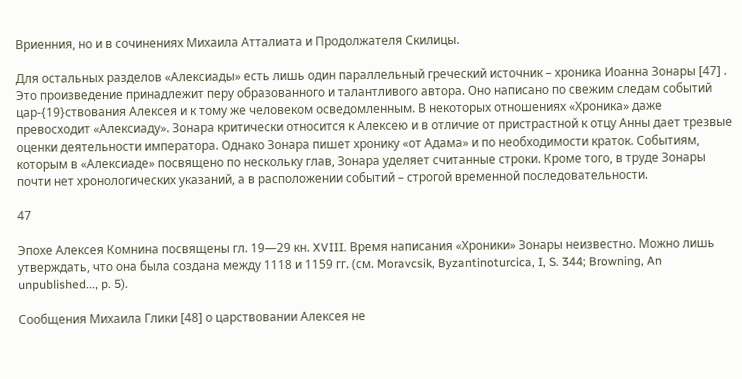Вриенния, но и в сочинениях Михаила Атталиата и Продолжателя Скилицы.

Для остальных разделов «Алексиады» есть лишь один параллельный греческий источник – хроника Иоанна Зонары [47] . Это произведение принадлежит перу образованного и талантливого автора. Оно написано по свежим следам событий цар-{19}ствования Алексея и к тому же человеком осведомленным. В некоторых отношениях «Хроника» даже превосходит «Алексиаду». Зонара критически относится к Алексею и в отличие от пристрастной к отцу Анны дает трезвые оценки деятельности императора. Однако Зонара пишет хронику «от Адама» и по необходимости краток. Событиям, которым в «Алексиаде» посвящено по нескольку глав, Зонара уделяет считанные строки. Кроме того, в труде Зонары почти нет хронологических указаний, а в расположении событий – строгой временной последовательности.

47

Эпохе Алексея Комнина посвящены гл. 19—29 кн. XVIII. Время написания «Хроники» Зонары неизвестно. Можно лишь утверждать, что она была создана между 1118 и 1159 гг. (см. Moravcsik, Byzantinoturcica, I, S. 344; Browning, An unpublished..., p. 5).

Сообщения Михаила Глики [48] о царствовании Алексея не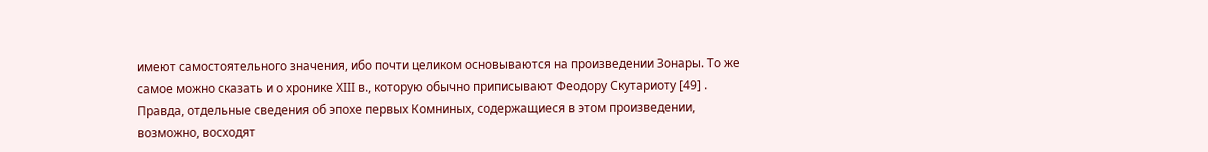имеют самостоятельного значения, ибо почти целиком основываются на произведении Зонары. То же самое можно сказать и о хронике XIII в., которую обычно приписывают Феодору Скутариоту [49] . Правда, отдельные сведения об эпохе первых Комниных, содержащиеся в этом произведении, возможно, восходят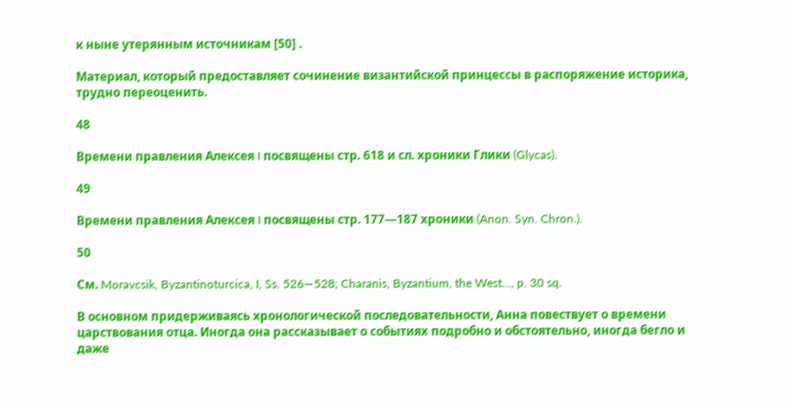к ныне утерянным источникам [50] .

Материал, который предоставляет сочинение византийской принцессы в распоряжение историка, трудно переоценить.

48

Времени правления Алексея I посвящены стр. 618 и сл. хроники Глики (Glycas).

49

Времени правления Алексея I посвящены стр. 177—187 хроники (Anon. Syn. Chron.).

50

См. Moravcsik, Byzantinoturcica, I, Ss. 526—528; Charanis, Byzantium, the West..., p. 30 sq.

В основном придерживаясь хронологической последовательности, Анна повествует о времени царствования отца. Иногда она рассказывает о событиях подробно и обстоятельно, иногда бегло и даже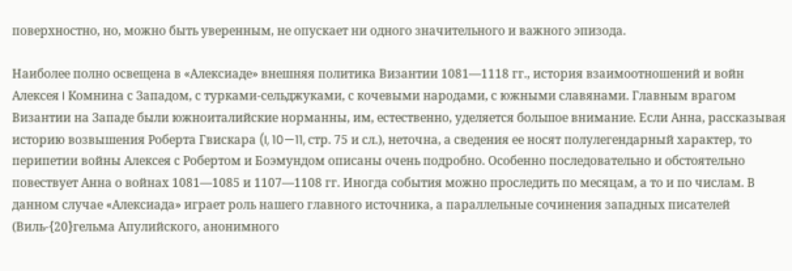поверхностно, но, можно быть уверенным, не опускает ни одного значительного и важного эпизода.

Наиболее полно освещена в «Алексиаде» внешняя политика Византии 1081—1118 гг., история взаимоотношений и войн Алексея I Комнина с Западом, с турками-сельджуками, с кочевыми народами, с южными славянами. Главным врагом Византии на Западе были южноиталийские норманны, им, естественно, уделяется большое внимание. Если Анна, рассказывая историю возвышения Роберта Гвискара (I, 10—11, стр. 75 и сл.), неточна, а сведения ее носят полулегендарный характер, то перипетии войны Алексея с Робертом и Боэмундом описаны очень подробно. Особенно последовательно и обстоятельно повествует Анна о войнах 1081—1085 и 1107—1108 гг. Иногда события можно проследить по месяцам, а то и по числам. В данном случае «Алексиада» играет роль нашего главного источника, а параллельные сочинения западных писателей (Виль-{20}гельма Апулийского, анонимного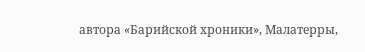автора «Барийской хроники», Малатерры,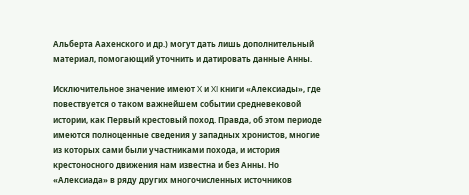Альберта Аахенского и др.) могут дать лишь дополнительный материал, помогающий уточнить и датировать данные Анны.

Исключительное значение имеют X и XI книги «Алексиады», где повествуется о таком важнейшем событии средневековой истории, как Первый крестовый поход. Правда, об этом периоде имеются полноценные сведения у западных хронистов, многие из которых сами были участниками похода, и история крестоносного движения нам известна и без Анны. Но «Алексиада» в ряду других многочисленных источников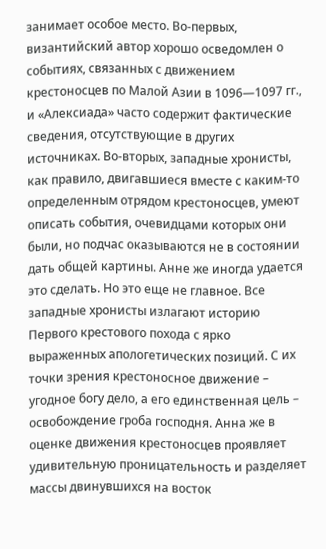занимает особое место. Во-первых, византийский автор хорошо осведомлен о событиях, связанных с движением крестоносцев по Малой Азии в 1096—1097 гг., и «Алексиада» часто содержит фактические сведения, отсутствующие в других источниках. Во-вторых, западные хронисты, как правило, двигавшиеся вместе с каким-то определенным отрядом крестоносцев, умеют описать события, очевидцами которых они были, но подчас оказываются не в состоянии дать общей картины. Анне же иногда удается это сделать. Но это еще не главное. Все западные хронисты излагают историю Первого крестового похода с ярко выраженных апологетических позиций. С их точки зрения крестоносное движение – угодное богу дело, а его единственная цель – освобождение гроба господня. Анна же в оценке движения крестоносцев проявляет удивительную проницательность и разделяет массы двинувшихся на восток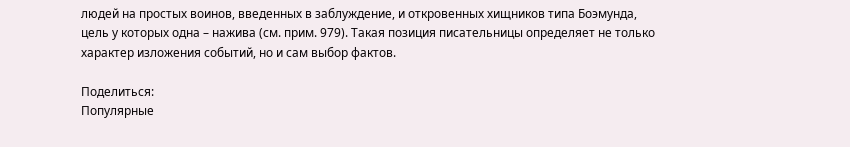людей на простых воинов, введенных в заблуждение, и откровенных хищников типа Боэмунда, цель у которых одна – нажива (см. прим. 979). Такая позиция писательницы определяет не только характер изложения событий, но и сам выбор фактов.

Поделиться:
Популярные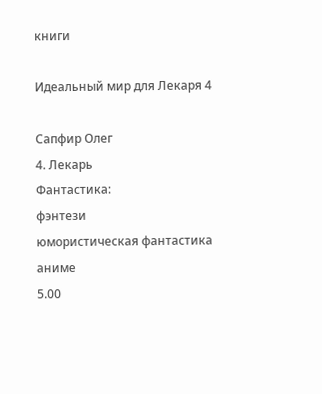книги

Идеальный мир для Лекаря 4

Сапфир Олег
4. Лекарь
Фантастика:
фэнтези
юмористическая фантастика
аниме
5.00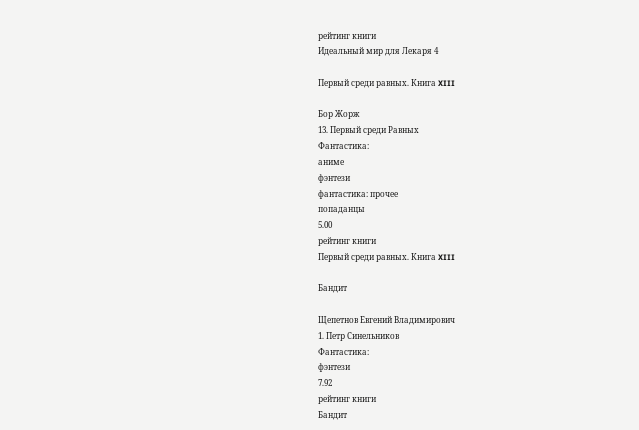рейтинг книги
Идеальный мир для Лекаря 4

Первый среди равных. Книга XIII

Бор Жорж
13. Первый среди Равных
Фантастика:
аниме
фэнтези
фантастика: прочее
попаданцы
5.00
рейтинг книги
Первый среди равных. Книга XIII

Бандит

Щепетнов Евгений Владимирович
1. Петр Синельников
Фантастика:
фэнтези
7.92
рейтинг книги
Бандит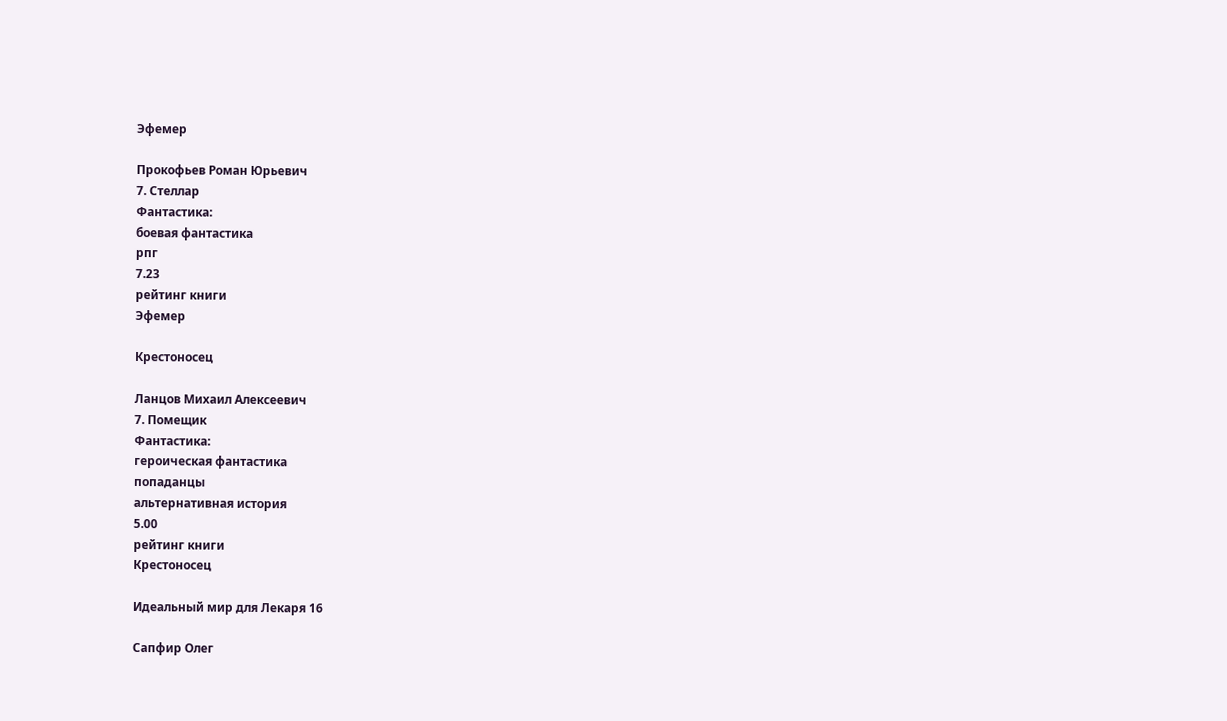Эфемер

Прокофьев Роман Юрьевич
7. Стеллар
Фантастика:
боевая фантастика
рпг
7.23
рейтинг книги
Эфемер

Крестоносец

Ланцов Михаил Алексеевич
7. Помещик
Фантастика:
героическая фантастика
попаданцы
альтернативная история
5.00
рейтинг книги
Крестоносец

Идеальный мир для Лекаря 16

Сапфир Олег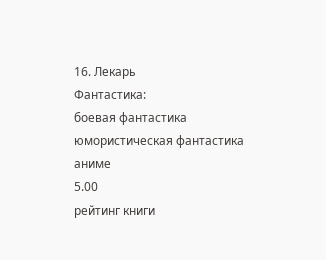16. Лекарь
Фантастика:
боевая фантастика
юмористическая фантастика
аниме
5.00
рейтинг книги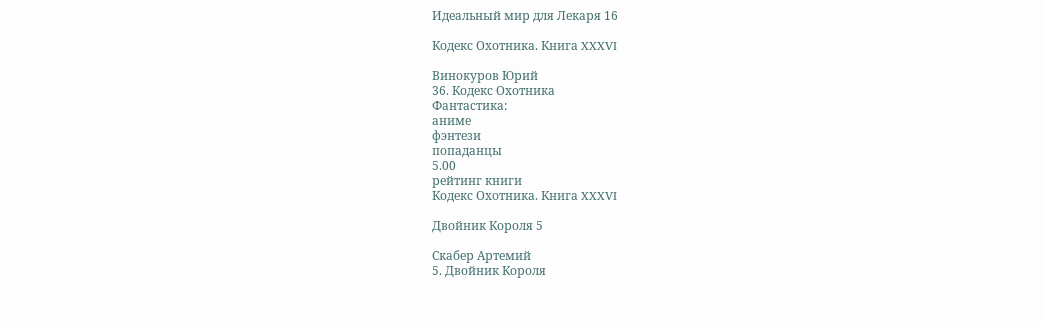Идеальный мир для Лекаря 16

Кодекс Охотника. Книга XXXVI

Винокуров Юрий
36. Кодекс Охотника
Фантастика:
аниме
фэнтези
попаданцы
5.00
рейтинг книги
Кодекс Охотника. Книга XXXVI

Двойник Короля 5

Скабер Артемий
5. Двойник Короля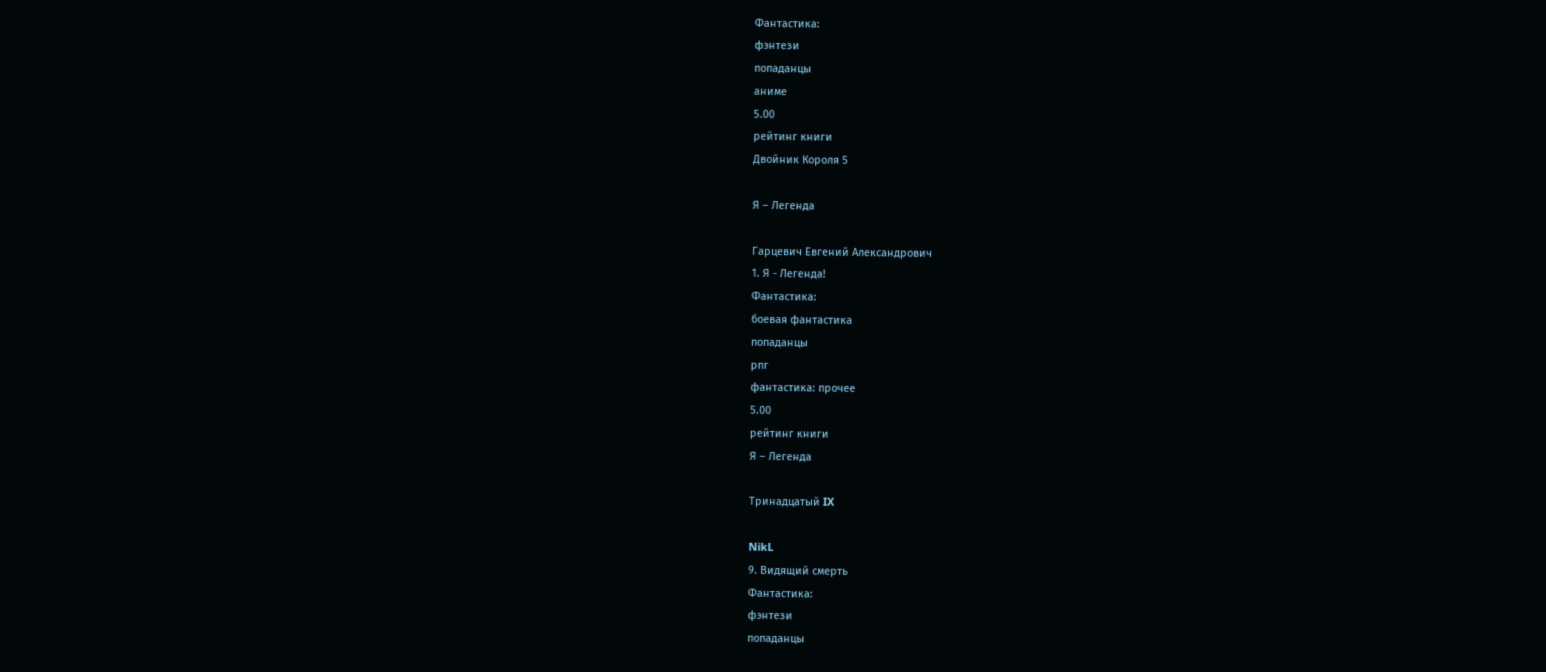Фантастика:
фэнтези
попаданцы
аниме
5.00
рейтинг книги
Двойник Короля 5

Я – Легенда

Гарцевич Евгений Александрович
1. Я - Легенда!
Фантастика:
боевая фантастика
попаданцы
рпг
фантастика: прочее
5.00
рейтинг книги
Я – Легенда

Тринадцатый IX

NikL
9. Видящий смерть
Фантастика:
фэнтези
попаданцы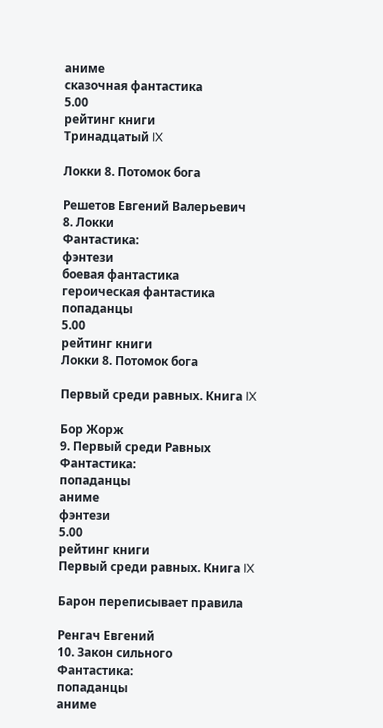аниме
сказочная фантастика
5.00
рейтинг книги
Тринадцатый IX

Локки 8. Потомок бога

Решетов Евгений Валерьевич
8. Локки
Фантастика:
фэнтези
боевая фантастика
героическая фантастика
попаданцы
5.00
рейтинг книги
Локки 8. Потомок бога

Первый среди равных. Книга IX

Бор Жорж
9. Первый среди Равных
Фантастика:
попаданцы
аниме
фэнтези
5.00
рейтинг книги
Первый среди равных. Книга IX

Барон переписывает правила

Ренгач Евгений
10. Закон сильного
Фантастика:
попаданцы
аниме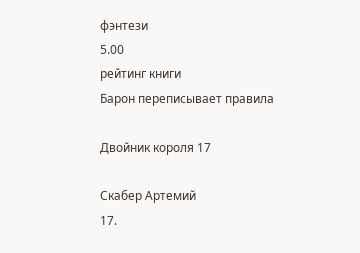фэнтези
5.00
рейтинг книги
Барон переписывает правила

Двойник короля 17

Скабер Артемий
17.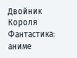Двойник Короля
Фантастика:
аниме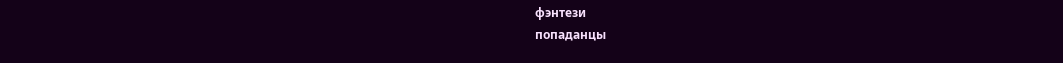фэнтези
попаданцы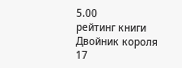5.00
рейтинг книги
Двойник короля 17